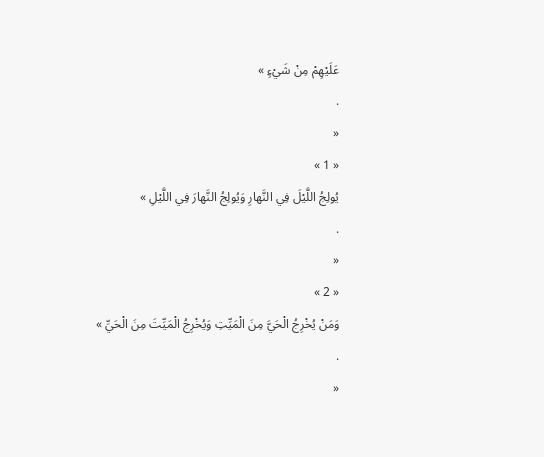عَلَيْهِمْ مِنْ شَيْءٍ »
.
«
« 1 »
يُولِجُ اللَّيْلَ فِي النَّهارِ وَيُولِجُ النَّهارَ فِي اللَّيْلِ »
.
«
« 2 »
وَمَنْ يُخْرِجُ الْحَيَّ مِنَ الْمَيِّتِ وَيُخْرِجُ الْمَيِّتَ مِنَ الْحَيِّ »
.
«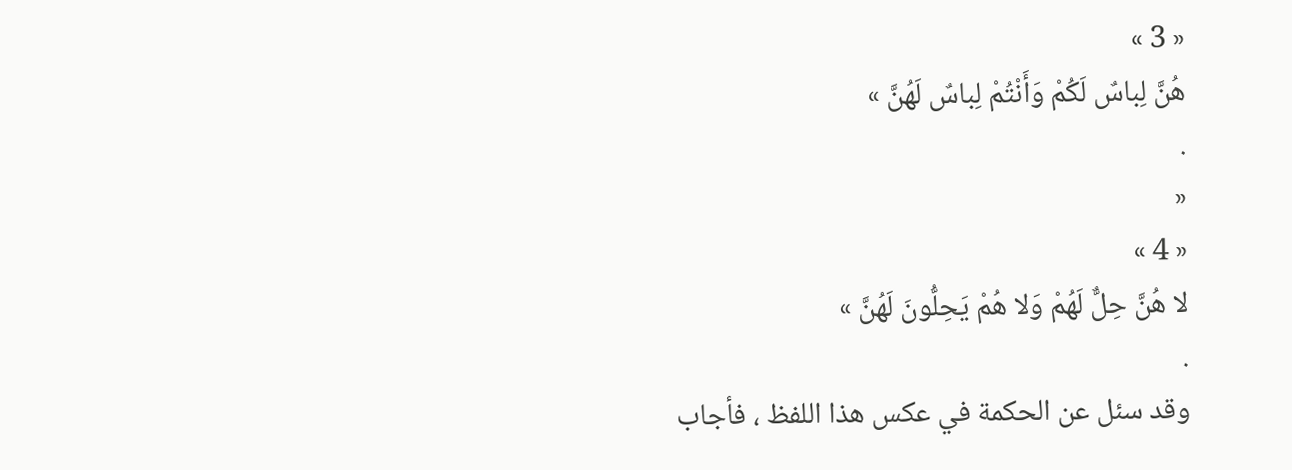« 3 »
هُنَّ لِباسٌ لَكُمْ وَأَنْتُمْ لِباسٌ لَهُنَّ »
.
«
« 4 »
لا هُنَّ حِلٌّ لَهُمْ وَلا هُمْ يَحِلُّونَ لَهُنَّ »
.
وقد سئل عن الحكمة في عكس هذا اللفظ ، فأجاب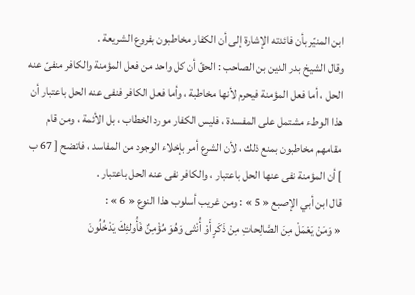ابن المنيّر بأن فائدته الإشارة إلى أن الكفار مخاطبون بفروع الشريعة .
وقال الشيخ بدر الدين بن الصاحب : الحقّ أن كل واحد من فعل المؤمنة والكافر منفىّ عنه الحل ، أما فعل المؤمنة فيحرم لأنها مخاطبة ، وأما فعل الكافر فنفى عنه الحل باعتبار أن هذا الوطء مشتمل على المفسدة ، فليس الكفار مورد الخطاب ، بل الأئمة ، ومن قام مقامهم مخاطبون بمنع ذلك ، لأن الشرع أمر بإخلاء الوجود من المفاسد ، فاتضح [ 67 ب ] أن المؤمنة نفى عنها الحل باعتبار ، والكافر نفى عنه الحل باعتبار .
قال ابن أبي الإصبع « 5 » : ومن غريب أسلوب هذا النوع « 6 » :
« وَمَنْ يَعْمَلْ مِنَ الصَّالِحاتِ مِنْ ذَكَرٍ أَوْ أُنْثى وَهُوَ مُؤْمِنٌ فَأُولئِكَ يَدْخُلُونَ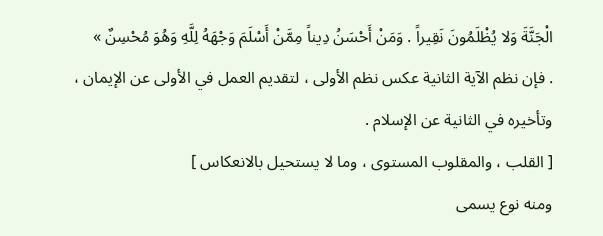الْجَنَّةَ وَلا يُظْلَمُونَ نَقِيراً . وَمَنْ أَحْسَنُ دِيناً مِمَّنْ أَسْلَمَ وَجْهَهُ لِلَّهِ وَهُوَ مُحْسِنٌ »
. فإن نظم الآية الثانية عكس نظم الأولى ، لتقديم العمل في الأولى عن الإيمان ، وتأخيره في الثانية عن الإسلام .
[ القلب ، والمقلوب المستوى ، وما لا يستحيل بالانعكاس ]
ومنه نوع يسمى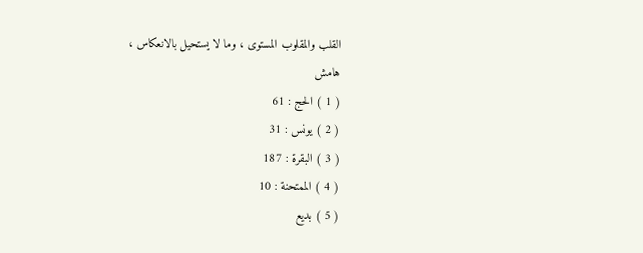القلب والمقلوب المستوى ، وما لا يستحيل بالانعكاس ،
هامش
( 1 ) الحج : 61
( 2 ) يونس : 31
( 3 ) البقرة : 187
( 4 ) الممتحنة : 10
( 5 ) بديع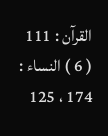القرآن : 111
( 6 ) النساء : 174 ، 125